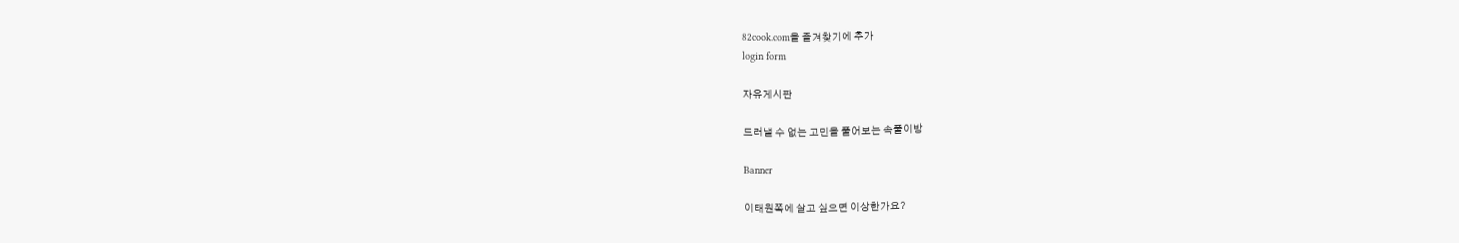82cook.com을 즐겨찾기에 추가
login form

자유게시판

드러낼 수 없는 고민을 풀어보는 속풀이방

Banner

이태원쪽에 살고 싶으면 이상한가요?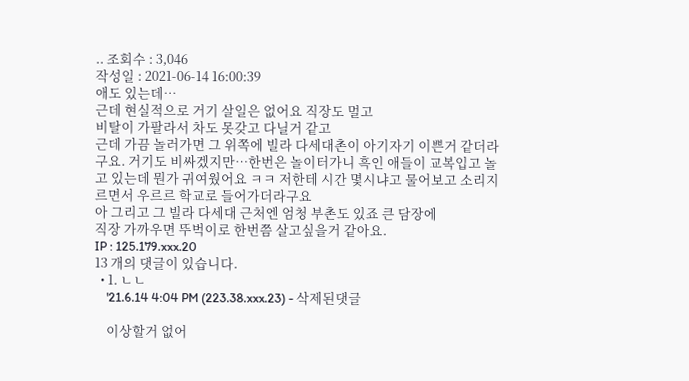.. 조회수 : 3,046
작성일 : 2021-06-14 16:00:39
애도 있는데…
근데 현실적으로 거기 살일은 없어요 직장도 멀고
비탈이 가팔라서 차도 못갖고 다닐거 같고
근데 가끔 놀러가면 그 위쪽에 빌라 다세대촌이 아기자기 이쁜거 같더라구요. 거기도 비싸겠지만…한번은 놀이터가니 흑인 애들이 교복입고 놀고 있는데 뭔가 귀여웠어요 ㅋㅋ 저한테 시간 몇시냐고 물어보고 소리지르면서 우르르 학교로 들어가더라구요
아 그리고 그 빌라 다세대 근처엔 엄청 부촌도 있죠 큰 담장에
직장 가까우면 뚜벅이로 한번쯤 살고싶을거 같아요.
IP : 125.179.xxx.20
13 개의 댓글이 있습니다.
  • 1. ㄴㄴ
    '21.6.14 4:04 PM (223.38.xxx.23) - 삭제된댓글

    이상할거 없어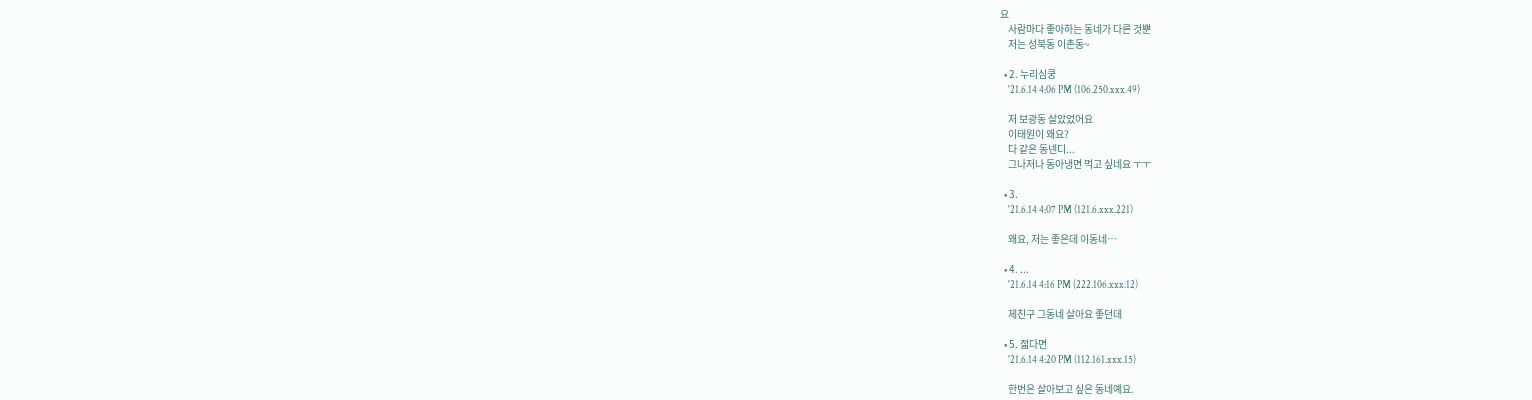요
    사람마다 좋아하는 동네가 다른 것뿐
    저는 성북동 이촌동~

  • 2. 누리심쿵
    '21.6.14 4:06 PM (106.250.xxx.49)

    저 보광동 살았었어요
    이태원이 왜요?
    다 같은 동넨디...
    그나저나 동아냉면 먹고 싶네요 ㅜㅜ

  • 3.
    '21.6.14 4:07 PM (121.6.xxx.221)

    왜요, 저는 좋은데 이동네…

  • 4. ...
    '21.6.14 4:16 PM (222.106.xxx.12)

    제친구 그동네 살아요 좋던데

  • 5. 젊다면
    '21.6.14 4:20 PM (112.161.xxx.15)

    한번은 살아보고 싶은 동네예요.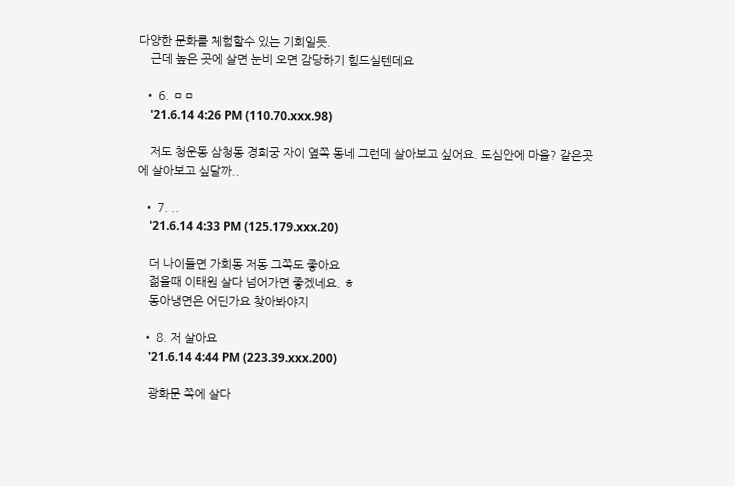다양한 문화를 체험할수 있는 기회일듯.
    근데 높은 곳에 살면 눈비 오면 감당하기 힘드실텐데요

  • 6. ㅁㅁ
    '21.6.14 4:26 PM (110.70.xxx.98)

    저도 청운동 삼청동 경희궁 자이 옆쪽 동네 그런데 살아보고 싶어요. 도심안에 마을? 같은곳에 살아보고 싶달까..

  • 7. ..
    '21.6.14 4:33 PM (125.179.xxx.20)

    더 나이들면 가회동 저동 그쪽도 좋아요
    젊을때 이태원 살다 넘어가면 좋겠네요. ㅎ
    동아냉면은 어딘가요 찾아봐야지

  • 8. 저 살아요
    '21.6.14 4:44 PM (223.39.xxx.200)

    광화문 쪽에 살다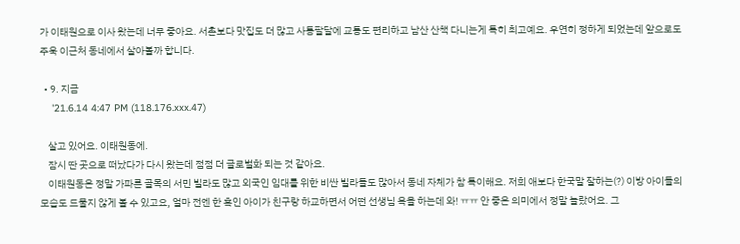가 이태원으로 이사 왔는데 너무 좋아요. 서촌보다 맛집도 더 많고 사통팔달에 교통도 편리하고 남산 산책 다니는게 특히 최고예요. 우연히 정하게 되었는데 앞으로도 주욱 이근처 동네에서 살아볼까 합니다.

  • 9. 지금
    '21.6.14 4:47 PM (118.176.xxx.47)

    살고 있어요. 이태원동에.
    잠시 딴 곳으로 떠났다가 다시 왔는데 점점 더 글로벌화 되는 것 같아요.
    이태원동은 정말 가파른 골목의 서민 빌라도 많고 외국인 임대를 위한 비싼 빌라들도 많아서 동네 자체가 참 특이해요. 저희 애보다 한국말 잘하는(?) 이방 아이들의 모습도 드물지 않게 볼 수 있고요, 얼마 전엔 한 흑인 아이가 친구랑 하교하면서 어떤 선생님 욕을 하는데 와! ㅠㅠ 안 좋은 의미에서 정말 놀랐어요. 그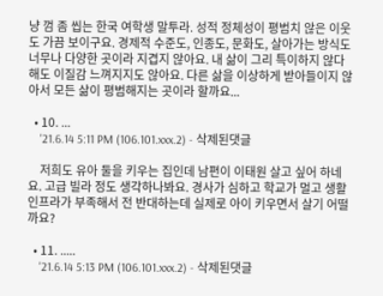냥 껌 좀 씹는 한국 여학생 말투라. 성적 정체성이 평범치 않은 이웃도 가끔 보이구요. 경제적 수준도, 인종도, 문화도, 살아가는 방식도 너무나 다양한 곳이라 지겹지 않아요. 내 삶이 그리 특이하지 않다 해도 이질감 느껴지지도 않아요. 다른 삶을 이상하게 받아들이지 않아서 모든 삶이 평범해지는 곳이라 할까요...

  • 10. ...
    '21.6.14 5:11 PM (106.101.xxx.2) - 삭제된댓글

    저희도 유아 둘을 키우는 집인데 남편이 이태원 살고 싶어 하네요. 고급 빌라 정도 생각하나봐요. 경사가 심하고 학교가 멀고 생활 인프라가 부족해서 전 반대하는데 실제로 아이 키우면서 살기 어떨까요?

  • 11. .....
    '21.6.14 5:13 PM (106.101.xxx.2) - 삭제된댓글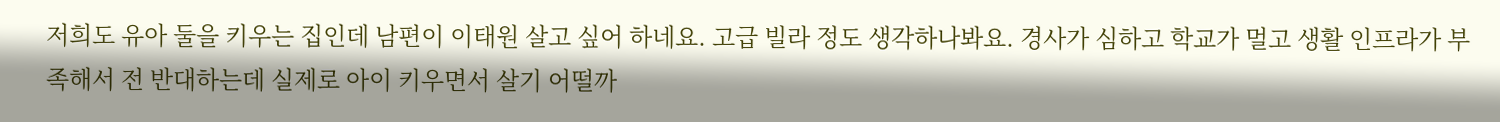저희도 유아 둘을 키우는 집인데 남편이 이태원 살고 싶어 하네요. 고급 빌라 정도 생각하나봐요. 경사가 심하고 학교가 멀고 생활 인프라가 부족해서 전 반대하는데 실제로 아이 키우면서 살기 어떨까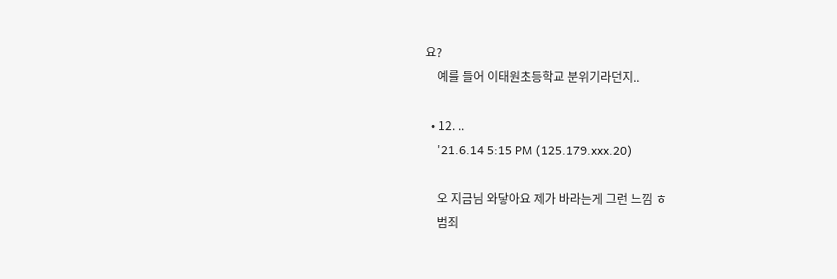요?
    예를 들어 이태원초등학교 분위기라던지..

  • 12. ..
    '21.6.14 5:15 PM (125.179.xxx.20)

    오 지금님 와닿아요 제가 바라는게 그런 느낌 ㅎ
    범죄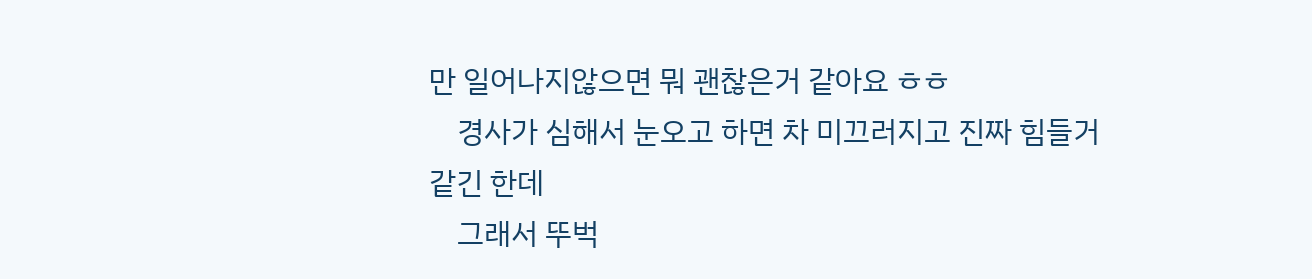만 일어나지않으면 뭐 괜찮은거 같아요 ㅎㅎ
    경사가 심해서 눈오고 하면 차 미끄러지고 진짜 힘들거 같긴 한데
    그래서 뚜벅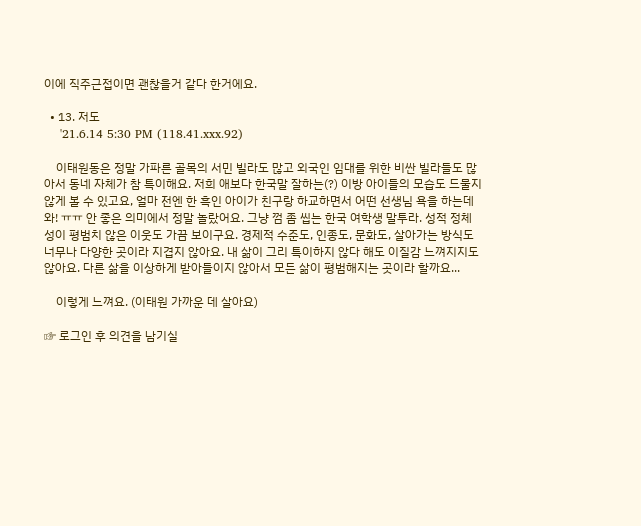이에 직주근접이면 괜찮을거 같다 한거에요.

  • 13. 저도
    '21.6.14 5:30 PM (118.41.xxx.92)

    이태원동은 정말 가파른 골목의 서민 빌라도 많고 외국인 임대를 위한 비싼 빌라들도 많아서 동네 자체가 참 특이해요. 저희 애보다 한국말 잘하는(?) 이방 아이들의 모습도 드물지 않게 볼 수 있고요, 얼마 전엔 한 흑인 아이가 친구랑 하교하면서 어떤 선생님 욕을 하는데 와! ㅠㅠ 안 좋은 의미에서 정말 놀랐어요. 그냥 껌 좀 씹는 한국 여학생 말투라. 성적 정체성이 평범치 않은 이웃도 가끔 보이구요. 경제적 수준도, 인종도, 문화도, 살아가는 방식도 너무나 다양한 곳이라 지겹지 않아요. 내 삶이 그리 특이하지 않다 해도 이질감 느껴지지도 않아요. 다른 삶을 이상하게 받아들이지 않아서 모든 삶이 평범해지는 곳이라 할까요...

    이렇게 느껴요. (이태원 가까운 데 살아요)

☞ 로그인 후 의견을 남기실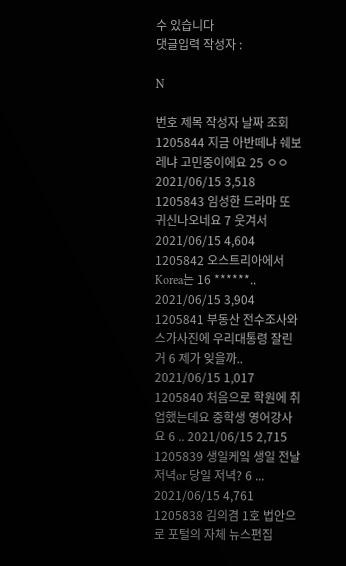수 있습니다
댓글입력 작성자 :

N

번호 제목 작성자 날짜 조회
1205844 지금 아반떼냐 쉐보레냐 고민중이에요 25 ㅇㅇ 2021/06/15 3,518
1205843 임성한 드라마 또 귀신나오네요 7 웃겨서 2021/06/15 4,604
1205842 오스트리아에서 Korea는 16 ******.. 2021/06/15 3,904
1205841 부동산 전수조사와 스가사진에 우리대통령 잘린거 6 제가 잊을까.. 2021/06/15 1,017
1205840 처음으로 학원에 취업했는데요 중학생 영어강사요 6 .. 2021/06/15 2,715
1205839 생일케잌 생일 전날저녁or 당일 저녁? 6 ... 2021/06/15 4,761
1205838 김의겸 1호 법안으로 포털의 자체 뉴스편집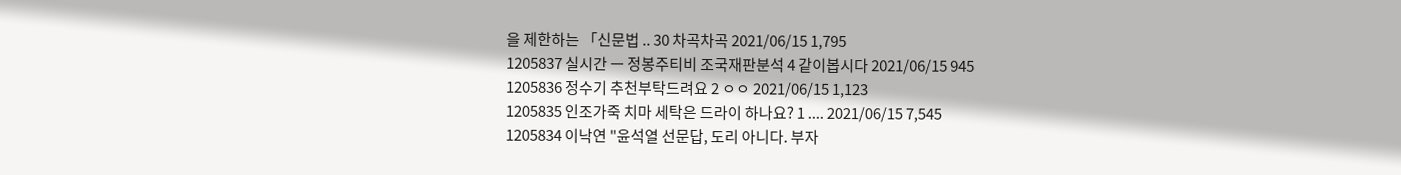을 제한하는 「신문법 .. 30 차곡차곡 2021/06/15 1,795
1205837 실시간 ㅡ 정봉주티비 조국재판분석 4 같이봅시다 2021/06/15 945
1205836 정수기 추천부탁드려요 2 ㅇㅇ 2021/06/15 1,123
1205835 인조가죽 치마 세탁은 드라이 하나요? 1 .... 2021/06/15 7,545
1205834 이낙연 "윤석열 선문답, 도리 아니다. 부자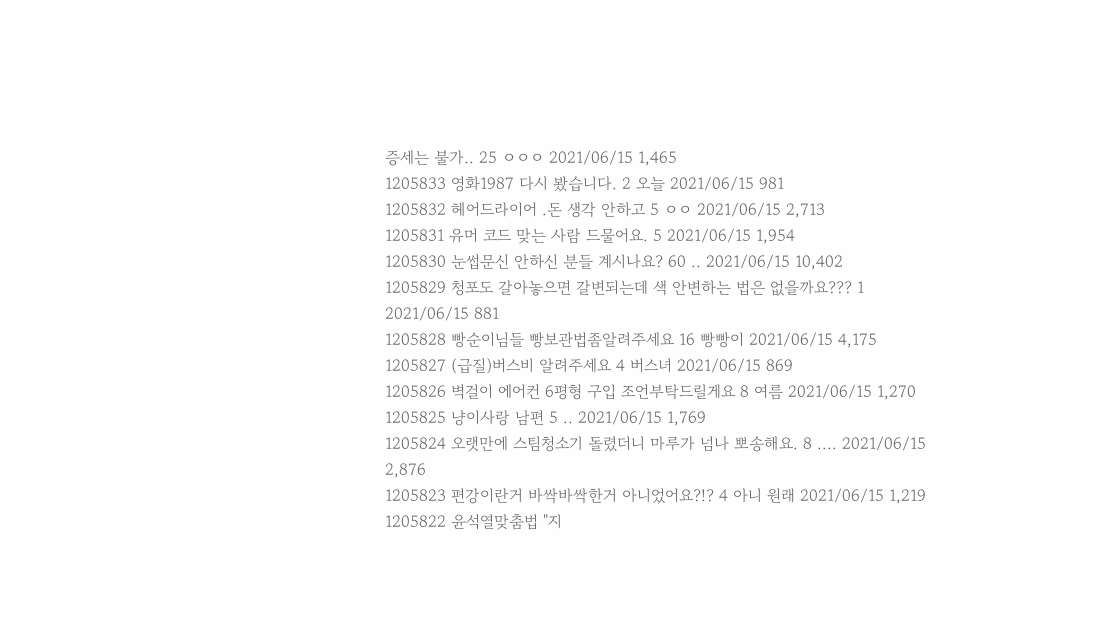증세는 불가.. 25 ㅇㅇㅇ 2021/06/15 1,465
1205833 영화1987 다시 봤습니다. 2 오늘 2021/06/15 981
1205832 헤어드라이어 .돈 생각 안하고 5 ㅇㅇ 2021/06/15 2,713
1205831 유머 코드 맞는 사람 드물어요. 5 2021/06/15 1,954
1205830 눈썹문신 안하신 분들 계시나요? 60 .. 2021/06/15 10,402
1205829 청포도 갈아놓으면 갈변되는데 색 안변하는 법은 없을까요??? 1 2021/06/15 881
1205828 빵순이님들 빵보관법좀알려주세요 16 빵빵이 2021/06/15 4,175
1205827 (급질)버스비 알려주세요 4 버스녀 2021/06/15 869
1205826 벽걸이 에어컨 6평형 구입 조언부탁드릴게요 8 여름 2021/06/15 1,270
1205825 냥이사랑 남편 5 .. 2021/06/15 1,769
1205824 오랫만에 스팀청소기 돌렸더니 마루가 넘나 뽀송해요. 8 .... 2021/06/15 2,876
1205823 편강이란거 바싹바싹한거 아니었어요?!? 4 아니 원래 2021/06/15 1,219
1205822 윤석열맞춤법 "지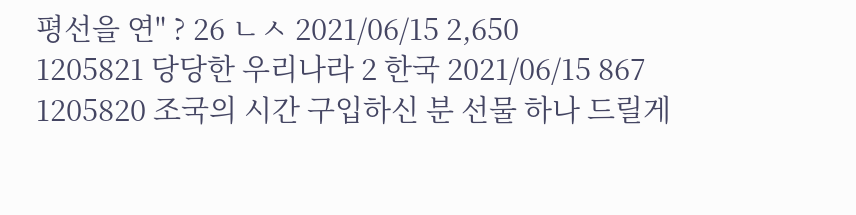평선을 연" ? 26 ㄴㅅ 2021/06/15 2,650
1205821 당당한 우리나라 2 한국 2021/06/15 867
1205820 조국의 시간 구입하신 분 선물 하나 드릴게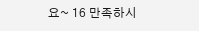요~ 16 만족하시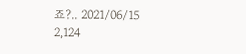죠?.. 2021/06/15 2,124